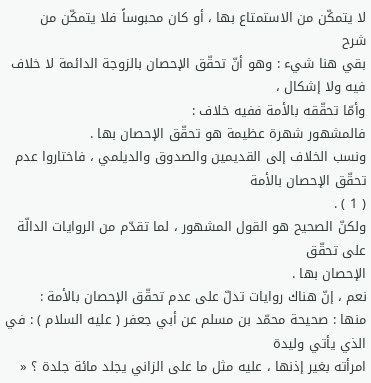لا يتمكّن من الاستمتاع بها ، أو كان محبوساً فلا يتمكّن من
شرح
بقي هنا شيء : وهو أنّ تحقّق الإحصان بالزوجة الدائمة لا خلاف فيه ولا إشكال ،
وأمّا تحقّقه بالأمة ففيه خلاف :
فالمشهور شهرة عظيمة هو تحقّق الإحصان بها .
ونسب الخلاف إلى القديمين والصدوق والديلمي ، فاختاروا عدم تحقّق الإحصان بالأمة
( 1 ) .
ولكنّ الصحيح هو القول المشهور ، لما تقدّم من الروايات الدالّة على تحقّق
الإحصان بها .
نعم ، إنّ هناك روايات تدلّ على عدم تحقّق الإحصان بالأمة :
منها : صحيحة محمّد بن مسلم عن أبي جعفر ( عليه السلام ) : في الذي يأتي وليدة
امرأته بغير إذنها ، عليه مثل ما على الزاني يجلد مائة جلدة ؟ «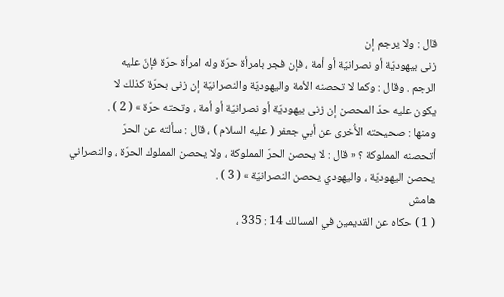قال : ولا يرجم إن
زنى بيهوديّة أو نصرانيّة أو أمة ، فإن فجر بامرأة حرّة وله امرأة حرّة فإنّ عليه
الرجم . وقال : وكما لا تحصنه الأمة واليهوديّة والنصرانيّة إن زنى بحرّة كذلك لا
يكون عليه حدّ المحصن إن زنى بيهوديّة أو نصرانيّة أو أمة ، وتحته حرّة » ( 2 ) .
ومنها : صحيحته الأُخرى عن أبي جعفر ( عليه السلام ) ، قال : سألته عن الحرّ
أتحصنه المملوكة ؟ « قال : لا يحصن الحرّ المملوكة ، ولا يحصن المملوك الحرّة ، والنصراني
يحصن اليهوديّة ، واليهودي يحصن النصرانيّة » ( 3 ) .
هامش
( 1 ) حكاه عن القديمين في المسالك 14 : 335 ،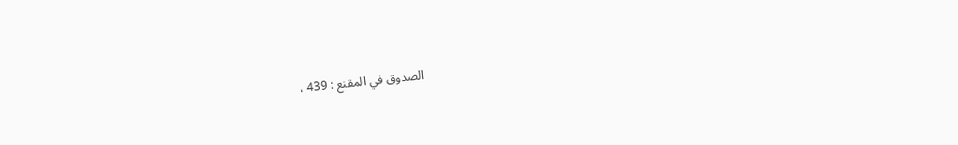الصدوق في المقنع : 439 ،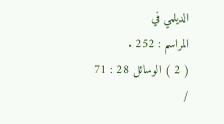الديلمي في
المراسم : 252 .
( 2 ) الوسائل 28 : 71 /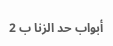أبواب حد الزنا ب 2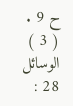ح 9 .
( 3 ) الوسائل 28 :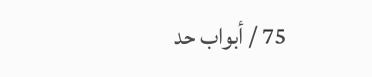75 / أبواب حد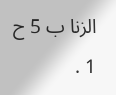الزنا ب 5 ح 1 .